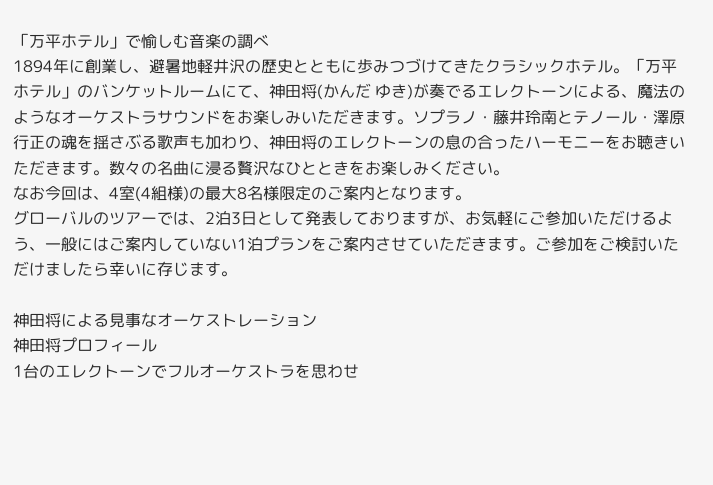「万平ホテル」で愉しむ音楽の調べ
1894年に創業し、避暑地軽井沢の歴史とともに歩みつづけてきたクラシックホテル。「万平ホテル」のバンケットルームにて、神田将(かんだ ゆき)が奏でるエレクトーンによる、魔法のようなオーケストラサウンドをお楽しみいただきます。ソプラノ・藤井玲南とテノール・澤原行正の魂を揺さぶる歌声も加わり、神田将のエレクトーンの息の合ったハーモニーをお聴きいただきます。数々の名曲に浸る贅沢なひとときをお楽しみください。
なお今回は、4室(4組様)の最大8名様限定のご案内となります。
グローバルのツアーでは、2泊3日として発表しておりますが、お気軽にご参加いただけるよう、一般にはご案内していない1泊プランをご案内させていただきます。ご参加をご検討いただけましたら幸いに存じます。

神田将による見事なオーケストレーション
神田将プロフィール
1台のエレクトーンでフルオーケストラを思わせ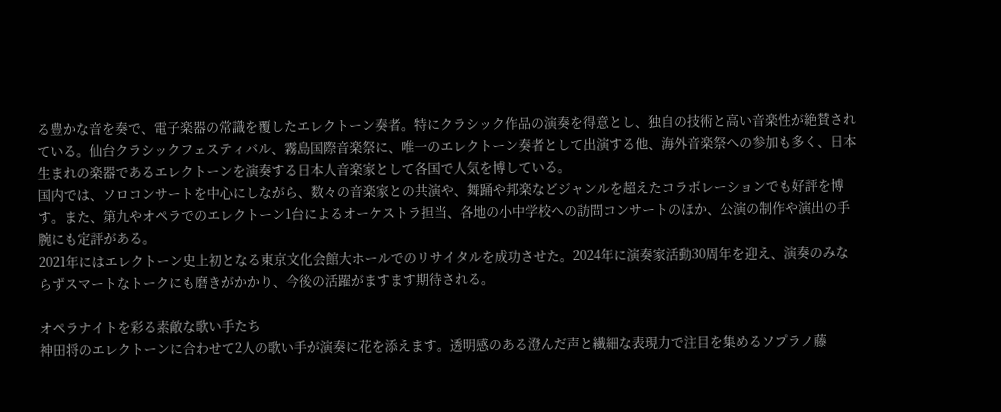る豊かな音を奏で、電子楽器の常識を覆したエレクトーン奏者。特にクラシック作品の演奏を得意とし、独自の技術と高い音楽性が絶賛されている。仙台クラシックフェスティバル、霧島国際音楽祭に、唯一のエレクトーン奏者として出演する他、海外音楽祭への参加も多く、日本生まれの楽器であるエレクトーンを演奏する日本人音楽家として各国で人気を博している。
国内では、ソロコンサートを中心にしながら、数々の音楽家との共演や、舞踊や邦楽などジャンルを超えたコラボレーションでも好評を博す。また、第九やオペラでのエレクトーン1台によるオーケストラ担当、各地の小中学校への訪問コンサートのほか、公演の制作や演出の手腕にも定評がある。
2021年にはエレクトーン史上初となる東京文化会館大ホールでのリサイタルを成功させた。2024年に演奏家活動30周年を迎え、演奏のみならずスマートなトークにも磨きがかかり、今後の活躍がますます期待される。

オペラナイトを彩る素敵な歌い手たち
神田将のエレクトーンに合わせて2人の歌い手が演奏に花を添えます。透明感のある澄んだ声と繊細な表現力で注目を集めるソプラノ藤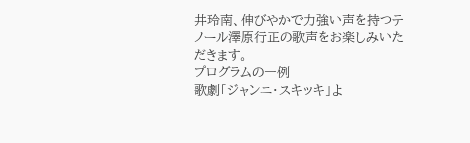井玲南、伸びやかで力強い声を持つテノール澤原行正の歌声をお楽しみいただきます。
プログラムの一例
歌劇「ジャンニ・スキッキ」よ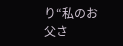り“私のお父さ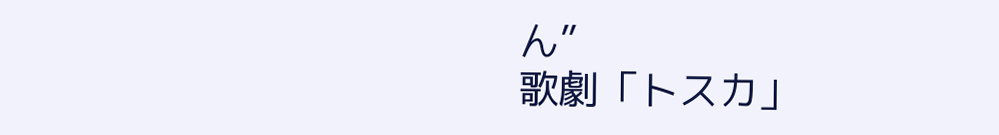ん”
歌劇「トスカ」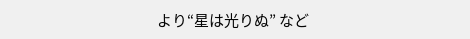より“星は光りぬ” など